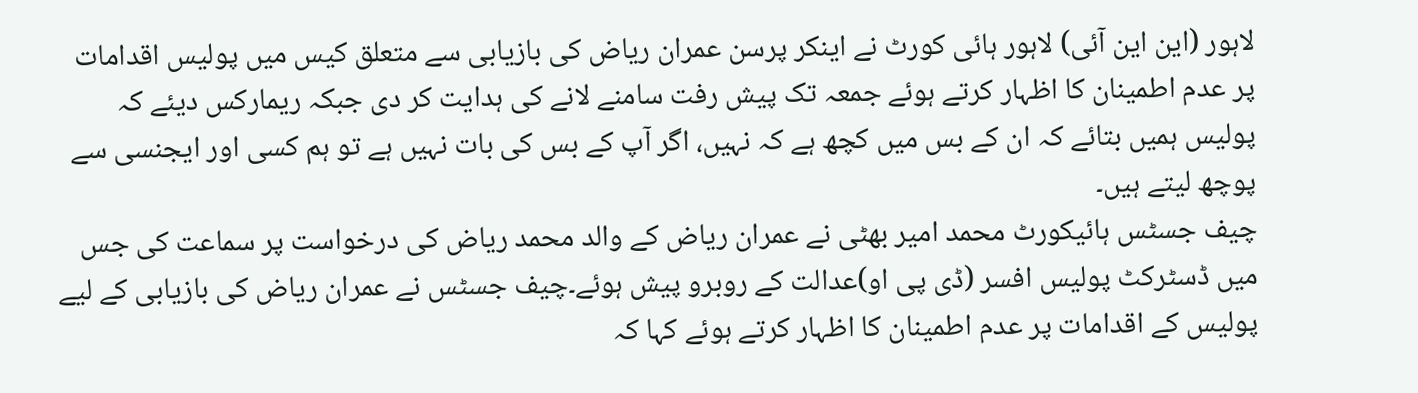لاہور (این این آئی) لاہور ہائی کورٹ نے اینکر پرسن عمران ریاض کی بازیابی سے متعلق کیس میں پولیس اقدامات پر عدم اطمینان کا اظہار کرتے ہوئے جمعہ تک پیش رفت سامنے لانے کی ہدایت کر دی جبکہ ریمارکس دیئے کہ پولیس ہمیں بتائے کہ ان کے بس میں کچھ ہے کہ نہیں، اگر آپ کے بس کی بات نہیں ہے تو ہم کسی اور ایجنسی سے پوچھ لیتے ہیں۔
چیف جسٹس ہائیکورٹ محمد امیر بھٹی نے عمران ریاض کے والد محمد ریاض کی درخواست پر سماعت کی جس میں ڈسٹرکٹ پولیس افسر (ڈی پی او)عدالت کے روبرو پیش ہوئے۔چیف جسٹس نے عمران ریاض کی بازیابی کے لیے پولیس کے اقدامات پر عدم اطمینان کا اظہار کرتے ہوئے کہا کہ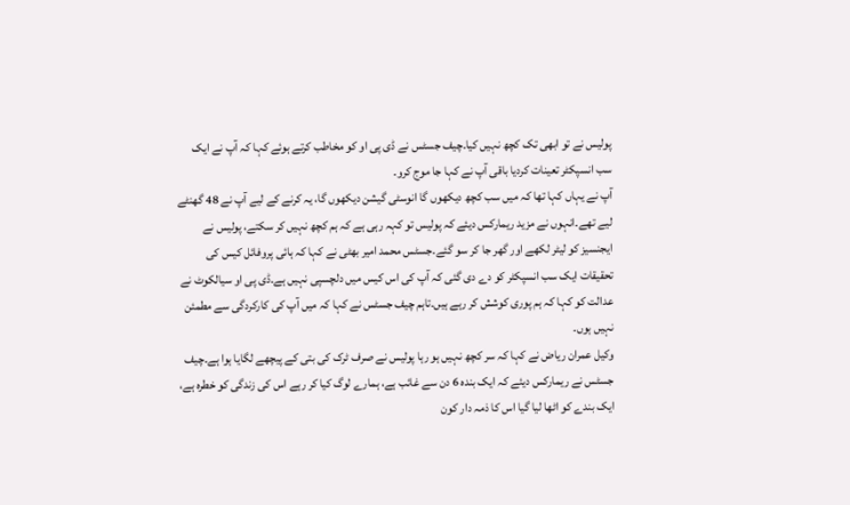پولیس نے تو ابھی تک کچھ نہیں کیا۔چیف جسٹس نے ڈی پی او کو مخاطب کرتے ہوئے کہا کہ آپ نے ایک سب انسپکٹر تعینات کردیا باقی آپ نے کہا جا موج کرو۔
آپ نے یہاں کہا تھا کہ میں سب کچھ دیکھوں گا انوسٹی گیشن دیکھوں گا، یہ کرنے کے لیے آپ نے 48 گھنٹے لیے تھے۔انہوں نے مزید ریمارکس دیئے کہ پولیس تو کہہ رہی ہے کہ ہم کچھ نہیں کر سکتے، پولیس نے ایجنسیز کو لیٹر لکھے اور گھر جا کر سو گئے۔جسٹس محمد امیر بھٹی نے کہا کہ ہائی پروفائل کیس کی تحقیقات ایک سب انسپکٹر کو دے دی گئی کہ آپ کی اس کیس میں دلچسپی نہیں ہے۔ڈی پی او سیالکوٹ نے عدالت کو کہا کہ ہم پوری کوشش کر رہے ہیں۔تاہم چیف جسٹس نے کہا کہ میں آپ کی کارکردگی سے مطمئن نہیں ہوں۔
وکیل عمران ریاض نے کہا کہ سر کچھ نہیں ہو رہا پولیس نے صرف ٹرک کی بتی کے پیچھے لگایا ہوا ہے۔چیف جسٹس نے ریمارکس دیئے کہ ایک بندہ 6 دن سے غائب ہے، ہمارے لوگ کیا کر رہے اس کی زندگی کو خطرہ ہے، ایک بندے کو اٹھا لیا گیا اس کا ذمہ دار کون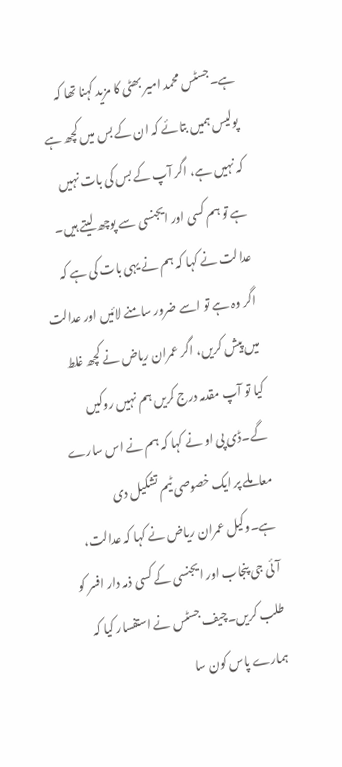ہے۔جسٹس محمد امیر بھٹی کا مزید کہنا تھا کہ پولیس ہمیں بتائے کہ ان کے بس میں کچھ ہے کہ نہیں ہے، اگر آپ کے بس کی بات نہیں ہے تو ہم کسی اور ایجنسی سے پوچھ لیتے ہیں۔
عدالت نے کہا کہ ہم نے یہی بات کی ہے کہ اگر وہ ہے تو اسے ضرور سامنے لائیں اور عدالت میں پیش کریں، اگر عمران ریاض نے کچھ غلط کیا تو آپ مقدمہ درج کریں ہم نہیں روکیں گے۔ڈی پی او نے کہا کہ ہم نے اس سارے معاملے پر ایک خصوصی ٹیم تشکیل دی ہے۔وکیل عمران ریاض نے کہا کہ عدالت، آئی جی پنجاب اور ایجنسی کے کسی ذمہ دار افسر کو طلب کریں۔چیف جسٹس نے استفسار کیا کہ ہمارے پاس کون سا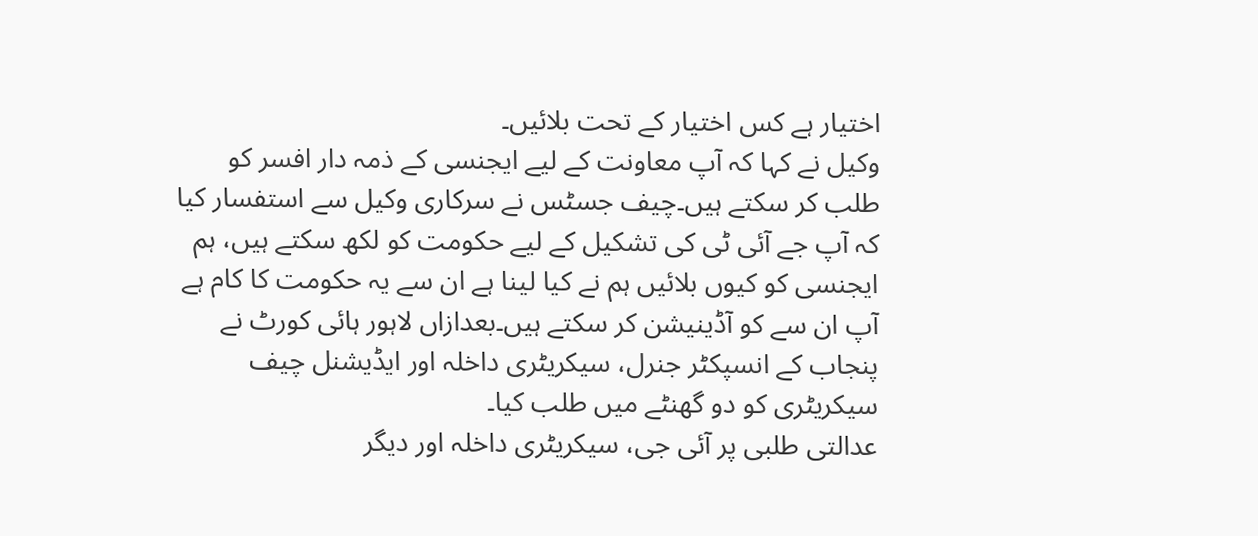اختیار ہے کس اختیار کے تحت بلائیں۔
وکیل نے کہا کہ آپ معاونت کے لیے ایجنسی کے ذمہ دار افسر کو طلب کر سکتے ہیں۔چیف جسٹس نے سرکاری وکیل سے استفسار کیا کہ آپ جے آئی ٹی کی تشکیل کے لیے حکومت کو لکھ سکتے ہیں، ہم ایجنسی کو کیوں بلائیں ہم نے کیا لینا ہے ان سے یہ حکومت کا کام ہے آپ ان سے کو آڈینیشن کر سکتے ہیں۔بعدازاں لاہور ہائی کورٹ نے پنجاب کے انسپکٹر جنرل، سیکریٹری داخلہ اور ایڈیشنل چیف سیکریٹری کو دو گھنٹے میں طلب کیا۔
عدالتی طلبی پر آئی جی، سیکریٹری داخلہ اور دیگر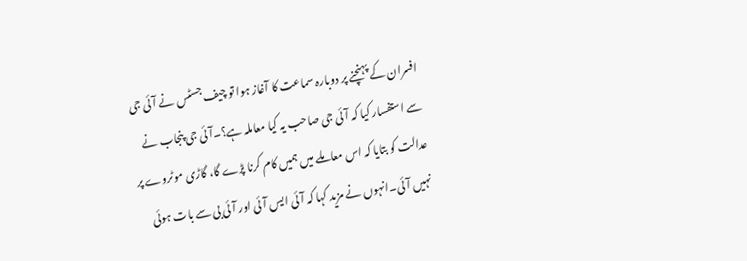افسران کے پہنچنے پر دوبارہ سماعت کا آغاز ہوا تو چیف جسٹس نے آئی جی سے استفسار کیا کہ آئی جی صاحب یہ کیا معاملہ ہے؟۔آئی جی پنجاب نے عدالت کو بتایا کہ اس معاملے میں ہمیں کام کرنا پڑے گا، گاڑی موٹروے پر نہیں آئی۔انہوں نے مزید کہا کہ آئی ایس آئی اور آئی بی سے بات ہوئی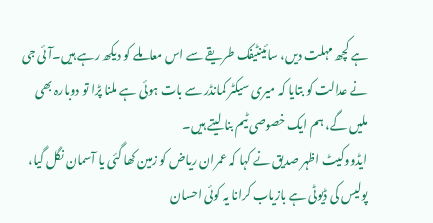ہے کچھ مہلت دیں، سائینٹیفک طریقے سے اس معاملے کو دیکھ رہے ہیں۔آئی جی نے عدالت کو بتایا کہ میری سیکٹر کمانڈر سے بات ہوئی ہے ملنا پڑا تو دوبارہ بھی ملیں گے، ہم ایک خصوصی ٹیم بنا لیتے ہیں۔
ایڈووکیٹ اظہر صدیق نے کہا کہ عمران ریاض کو زمین کھا گئی یا آسمان نگل گیا، پولیس کی ڈیوٹی ہے بازیاب کرانا یہ کوئی احسان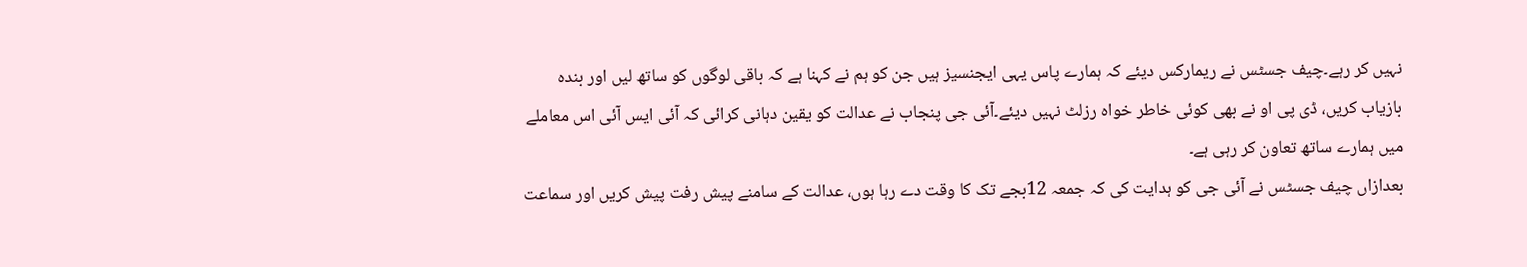نہیں کر رہے۔چیف جسٹس نے ریمارکس دیئے کہ ہمارے پاس یہی ایجنسیز ہیں جن کو ہم نے کہنا ہے کہ باقی لوگوں کو ساتھ لیں اور بندہ بازیاب کریں، ڈی پی او نے بھی کوئی خاطر خواہ رزلٹ نہیں دیئے۔آئی جی پنجاب نے عدالت کو یقین دہانی کرائی کہ آئی ایس آئی اس معاملے میں ہمارے ساتھ تعاون کر رہی ہے۔
بعدازاں چیف جسٹس نے آئی جی کو ہدایت کی کہ جمعہ 12بجے تک کا وقت دے رہا ہوں، عدالت کے سامنے پیش رفت پیش کریں اور سماعت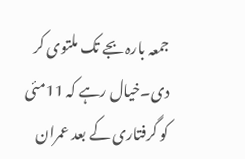جمعہ بارہ بجے تک ملتوی کر دی۔خیال رہے کہ 11مئی کو گرفتاری کے بعد عمران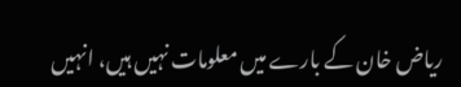ریاض خان کے بارے میں معلومات نہیں ہیں، انہیں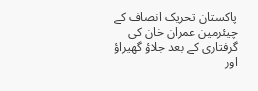پاکستان تحریک انصاف کے چیئرمین عمران خان کی گرفتاری کے بعد جلاؤ گھیراؤ اور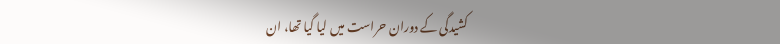کشیدگی کے دوران حراست میں لیا گیا تھا، ان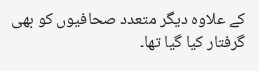کے علاوہ دیگر متعدد صحافیوں کو بھی گرفتار کیا گیا تھا۔